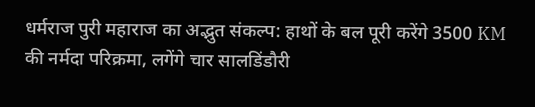धर्मराज पुरी महाराज का अद्भुत संकल्प: हाथों के बल पूरी करेंगे 3500 KM की नर्मदा परिक्रमा, लगेंगे चार सालडिंडौरी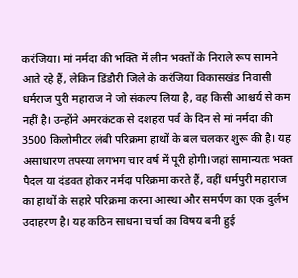करंजिया। मां नर्मदा की भक्ति में लीन भक्तों के निराले रूप सामने आते रहे हैं, लेकिन डिंडौरी जिले के करंजिया विकासखंड निवासी धर्मराज पुरी महाराज ने जो संकल्प लिया है, वह किसी आश्चर्य से कम नहीं है। उन्होंने अमरकंटक से दशहरा पर्व के दिन से मां नर्मदा की 3500 किलोमीटर लंबी परिक्रमा हाथों के बल चलकर शुरू की है। यह असाधारण तपस्या लगभग चार वर्ष में पूरी होगी।जहां सामान्यतः भक्त पैदल या दंडवत होकर नर्मदा परिक्रमा करते हैं, वहीं धर्मपुरी महाराज का हाथों के सहारे परिक्रमा करना आस्था और समर्पण का एक दुर्लभ उदाहरण है। यह कठिन साधना चर्चा का विषय बनी हुई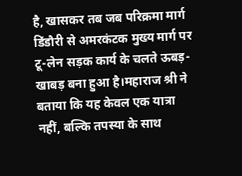है, खासकर तब जब परिक्रमा मार्ग डिंडौरी से अमरकंटक मुख्य मार्ग पर टू-लेन सड़क कार्य के चलते ऊबड़-खाबड़ बना हुआ है।महाराज श्री ने बताया कि यह केवल एक यात्रा नहीं, बल्कि तपस्या के साथ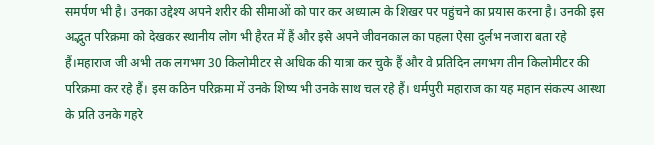समर्पण भी है। उनका उद्देश्य अपने शरीर की सीमाओं को पार कर अध्यात्म के शिखर पर पहुंचने का प्रयास करना है। उनकी इस अद्भुत परिक्रमा को देखकर स्थानीय लोग भी हैरत में हैं और इसे अपने जीवनकाल का पहला ऐसा दुर्लभ नजारा बता रहे हैं।महाराज जी अभी तक लगभग 30 किलोमीटर से अधिक की यात्रा कर चुके हैं और वे प्रतिदिन लगभग तीन किलोमीटर की परिक्रमा कर रहे हैं। इस कठिन परिक्रमा में उनके शिष्य भी उनके साथ चल रहे हैं। धर्मपुरी महाराज का यह महान संकल्प आस्था के प्रति उनके गहरे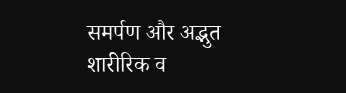समर्पण और अद्भुत शारीरिक व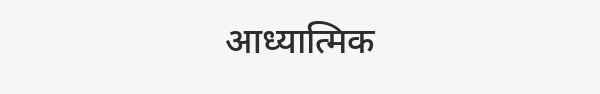आध्यात्मिक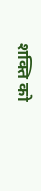शक्ति को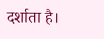दर्शाता है।